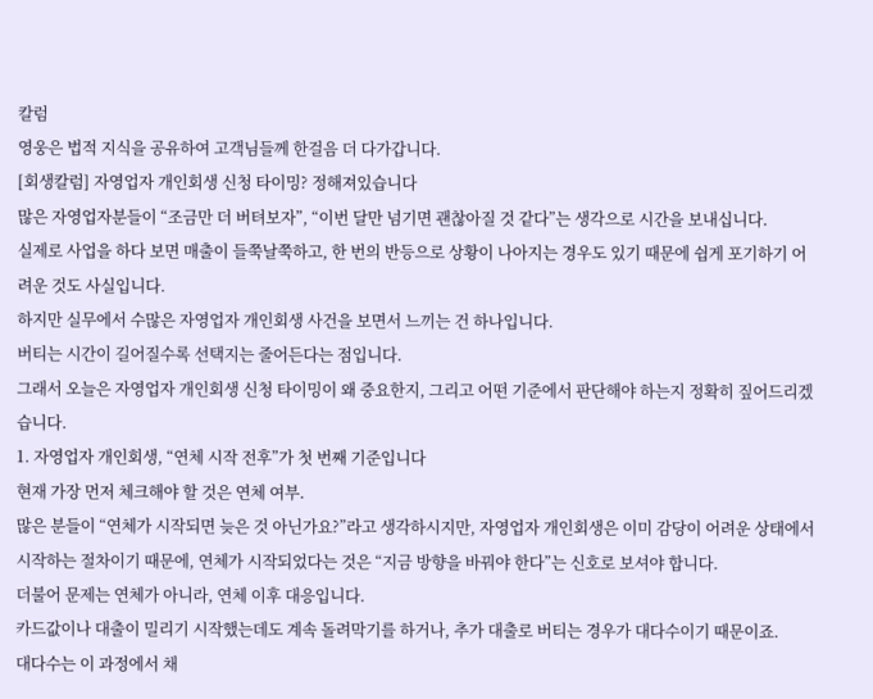칼럼
영웅은 법적 지식을 공유하여 고객님들께 한걸음 더 다가갑니다.
[회생칼럼] 자영업자 개인회생 신청 타이밍? 정해져있습니다
많은 자영업자분들이 “조금만 더 버텨보자”, “이번 달만 넘기면 괜찮아질 것 같다”는 생각으로 시간을 보내십니다.
실제로 사업을 하다 보면 매출이 들쭉날쭉하고, 한 번의 반등으로 상황이 나아지는 경우도 있기 때문에 쉽게 포기하기 어려운 것도 사실입니다.
하지만 실무에서 수많은 자영업자 개인회생 사건을 보면서 느끼는 건 하나입니다.
버티는 시간이 길어질수록 선택지는 줄어든다는 점입니다.
그래서 오늘은 자영업자 개인회생 신청 타이밍이 왜 중요한지, 그리고 어떤 기준에서 판단해야 하는지 정확히 짚어드리겠습니다.
1. 자영업자 개인회생, “연체 시작 전후”가 첫 번째 기준입니다
현재 가장 먼저 체크해야 할 것은 연체 여부.
많은 분들이 “연체가 시작되면 늦은 것 아닌가요?”라고 생각하시지만, 자영업자 개인회생은 이미 감당이 어려운 상태에서 시작하는 절차이기 때문에, 연체가 시작되었다는 것은 “지금 방향을 바꿔야 한다”는 신호로 보셔야 합니다.
더불어 문제는 연체가 아니라, 연체 이후 대응입니다.
카드값이나 대출이 밀리기 시작했는데도 계속 돌려막기를 하거나, 추가 대출로 버티는 경우가 대다수이기 때문이죠.
대다수는 이 과정에서 채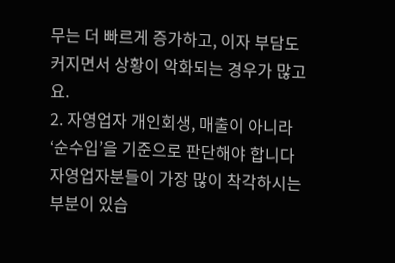무는 더 빠르게 증가하고, 이자 부담도 커지면서 상황이 악화되는 경우가 많고요.
2. 자영업자 개인회생, 매출이 아니라 ‘순수입’을 기준으로 판단해야 합니다
자영업자분들이 가장 많이 착각하시는 부분이 있습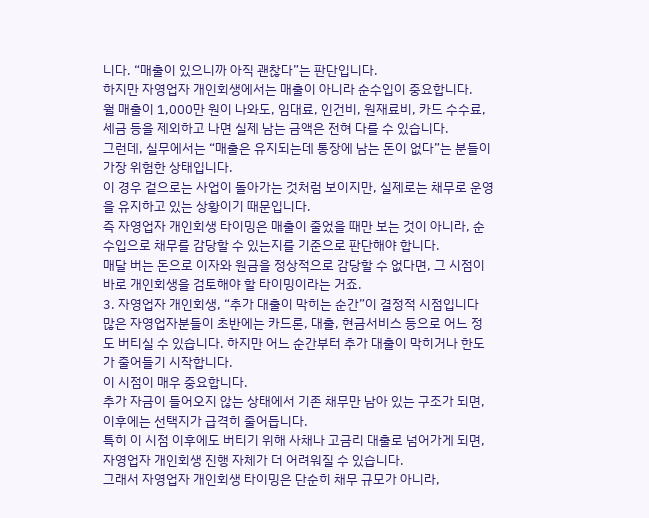니다. “매출이 있으니까 아직 괜찮다”는 판단입니다.
하지만 자영업자 개인회생에서는 매출이 아니라 순수입이 중요합니다.
월 매출이 1,000만 원이 나와도, 임대료, 인건비, 원재료비, 카드 수수료, 세금 등을 제외하고 나면 실제 남는 금액은 전혀 다를 수 있습니다.
그런데, 실무에서는 “매출은 유지되는데 통장에 남는 돈이 없다”는 분들이 가장 위험한 상태입니다.
이 경우 겉으로는 사업이 돌아가는 것처럼 보이지만, 실제로는 채무로 운영을 유지하고 있는 상황이기 때문입니다.
즉 자영업자 개인회생 타이밍은 매출이 줄었을 때만 보는 것이 아니라, 순수입으로 채무를 감당할 수 있는지를 기준으로 판단해야 합니다.
매달 버는 돈으로 이자와 원금을 정상적으로 감당할 수 없다면, 그 시점이 바로 개인회생을 검토해야 할 타이밍이라는 거죠.
3. 자영업자 개인회생, “추가 대출이 막히는 순간”이 결정적 시점입니다
많은 자영업자분들이 초반에는 카드론, 대출, 현금서비스 등으로 어느 정도 버티실 수 있습니다. 하지만 어느 순간부터 추가 대출이 막히거나 한도가 줄어들기 시작합니다.
이 시점이 매우 중요합니다.
추가 자금이 들어오지 않는 상태에서 기존 채무만 남아 있는 구조가 되면, 이후에는 선택지가 급격히 줄어듭니다.
특히 이 시점 이후에도 버티기 위해 사채나 고금리 대출로 넘어가게 되면, 자영업자 개인회생 진행 자체가 더 어려워질 수 있습니다.
그래서 자영업자 개인회생 타이밍은 단순히 채무 규모가 아니라,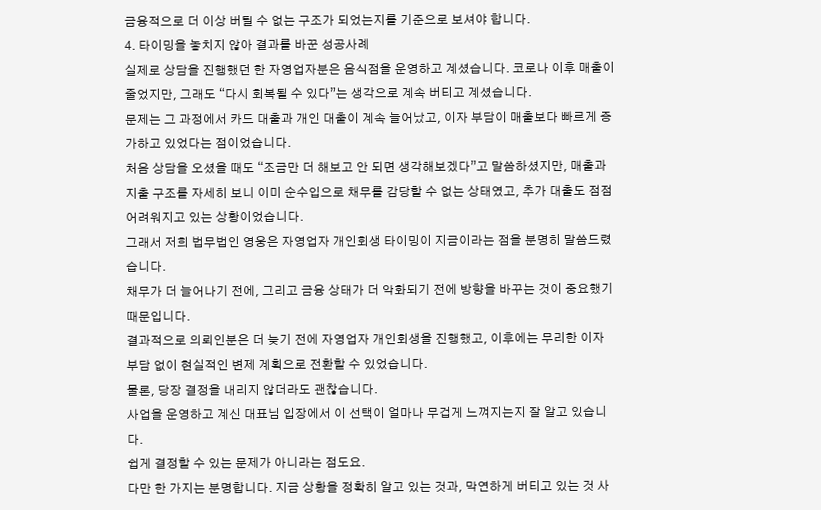금융적으로 더 이상 버틸 수 없는 구조가 되었는지를 기준으로 보셔야 합니다.
4. 타이밍을 놓치지 않아 결과를 바꾼 성공사례
실제로 상담을 진행했던 한 자영업자분은 음식점을 운영하고 계셨습니다. 코로나 이후 매출이 줄었지만, 그래도 “다시 회복될 수 있다”는 생각으로 계속 버티고 계셨습니다.
문제는 그 과정에서 카드 대출과 개인 대출이 계속 늘어났고, 이자 부담이 매출보다 빠르게 증가하고 있었다는 점이었습니다.
처음 상담을 오셨을 때도 “조금만 더 해보고 안 되면 생각해보겠다”고 말씀하셨지만, 매출과 지출 구조를 자세히 보니 이미 순수입으로 채무를 감당할 수 없는 상태였고, 추가 대출도 점점 어려워지고 있는 상황이었습니다.
그래서 저희 법무법인 영웅은 자영업자 개인회생 타이밍이 지금이라는 점을 분명히 말씀드렸습니다.
채무가 더 늘어나기 전에, 그리고 금융 상태가 더 악화되기 전에 방향을 바꾸는 것이 중요했기 때문입니다.
결과적으로 의뢰인분은 더 늦기 전에 자영업자 개인회생을 진행했고, 이후에는 무리한 이자 부담 없이 현실적인 변제 계획으로 전환할 수 있었습니다.
물론, 당장 결정을 내리지 않더라도 괜찮습니다.
사업을 운영하고 계신 대표님 입장에서 이 선택이 얼마나 무겁게 느껴지는지 잘 알고 있습니다.
쉽게 결정할 수 있는 문제가 아니라는 점도요.
다만 한 가지는 분명합니다. 지금 상황을 정확히 알고 있는 것과, 막연하게 버티고 있는 것 사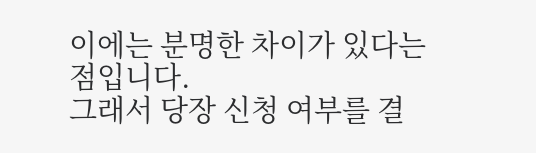이에는 분명한 차이가 있다는 점입니다.
그래서 당장 신청 여부를 결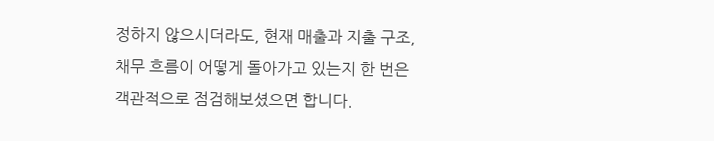정하지 않으시더라도, 현재 매출과 지출 구조, 채무 흐름이 어떻게 돌아가고 있는지 한 번은 객관적으로 점검해보셨으면 합니다.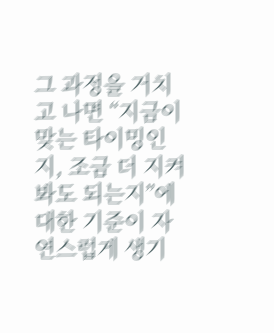그 과정을 거치고 나면 “지금이 맞는 타이밍인지, 조금 더 지켜봐도 되는지”에 대한 기준이 자연스럽게 생기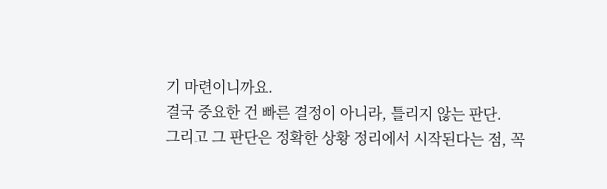기 마련이니까요.
결국 중요한 건 빠른 결정이 아니라, 틀리지 않는 판단.
그리고 그 판단은 정확한 상황 정리에서 시작된다는 점, 꼭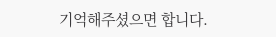기억해주셨으면 합니다.